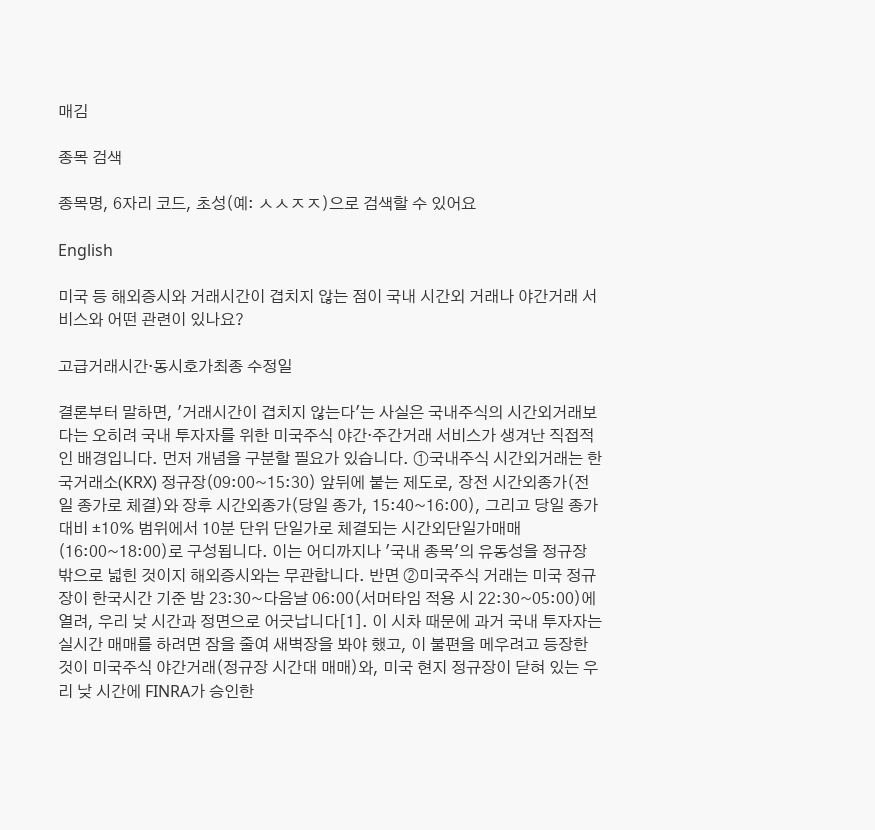매김

종목 검색

종목명, 6자리 코드, 초성(예: ㅅㅅㅈㅈ)으로 검색할 수 있어요

English

미국 등 해외증시와 거래시간이 겹치지 않는 점이 국내 시간외 거래나 야간거래 서비스와 어떤 관련이 있나요?

고급거래시간·동시호가최종 수정일

결론부터 말하면, '거래시간이 겹치지 않는다'는 사실은 국내주식의 시간외거래보다는 오히려 국내 투자자를 위한 미국주식 야간·주간거래 서비스가 생겨난 직접적인 배경입니다. 먼저 개념을 구분할 필요가 있습니다. ①국내주식 시간외거래는 한국거래소(KRX) 정규장(09:00~15:30) 앞뒤에 붙는 제도로, 장전 시간외종가(전일 종가로 체결)와 장후 시간외종가(당일 종가, 15:40~16:00), 그리고 당일 종가 대비 ±10% 범위에서 10분 단위 단일가로 체결되는 시간외단일가매매(16:00~18:00)로 구성됩니다. 이는 어디까지나 '국내 종목'의 유동성을 정규장 밖으로 넓힌 것이지 해외증시와는 무관합니다. 반면 ②미국주식 거래는 미국 정규장이 한국시간 기준 밤 23:30~다음날 06:00(서머타임 적용 시 22:30~05:00)에 열려, 우리 낮 시간과 정면으로 어긋납니다[1]. 이 시차 때문에 과거 국내 투자자는 실시간 매매를 하려면 잠을 줄여 새벽장을 봐야 했고, 이 불편을 메우려고 등장한 것이 미국주식 야간거래(정규장 시간대 매매)와, 미국 현지 정규장이 닫혀 있는 우리 낮 시간에 FINRA가 승인한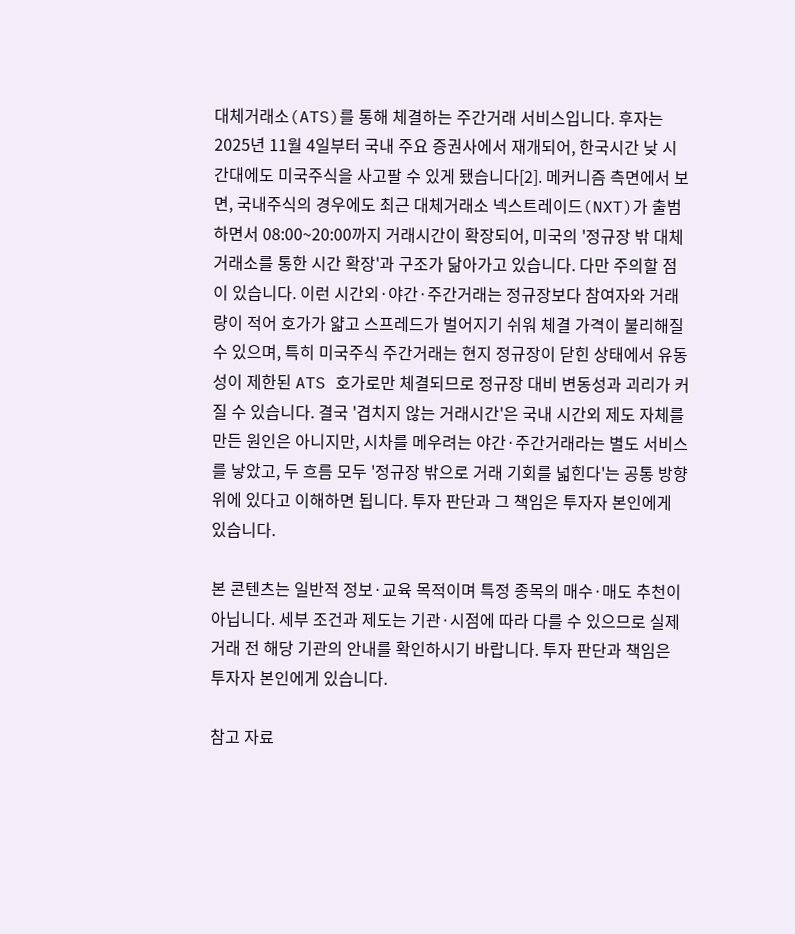대체거래소(ATS)를 통해 체결하는 주간거래 서비스입니다. 후자는 2025년 11월 4일부터 국내 주요 증권사에서 재개되어, 한국시간 낮 시간대에도 미국주식을 사고팔 수 있게 됐습니다[2]. 메커니즘 측면에서 보면, 국내주식의 경우에도 최근 대체거래소 넥스트레이드(NXT)가 출범하면서 08:00~20:00까지 거래시간이 확장되어, 미국의 '정규장 밖 대체거래소를 통한 시간 확장'과 구조가 닮아가고 있습니다. 다만 주의할 점이 있습니다. 이런 시간외·야간·주간거래는 정규장보다 참여자와 거래량이 적어 호가가 얇고 스프레드가 벌어지기 쉬워 체결 가격이 불리해질 수 있으며, 특히 미국주식 주간거래는 현지 정규장이 닫힌 상태에서 유동성이 제한된 ATS 호가로만 체결되므로 정규장 대비 변동성과 괴리가 커질 수 있습니다. 결국 '겹치지 않는 거래시간'은 국내 시간외 제도 자체를 만든 원인은 아니지만, 시차를 메우려는 야간·주간거래라는 별도 서비스를 낳았고, 두 흐름 모두 '정규장 밖으로 거래 기회를 넓힌다'는 공통 방향 위에 있다고 이해하면 됩니다. 투자 판단과 그 책임은 투자자 본인에게 있습니다.

본 콘텐츠는 일반적 정보·교육 목적이며 특정 종목의 매수·매도 추천이 아닙니다. 세부 조건과 제도는 기관·시점에 따라 다를 수 있으므로 실제 거래 전 해당 기관의 안내를 확인하시기 바랍니다. 투자 판단과 책임은 투자자 본인에게 있습니다.

참고 자료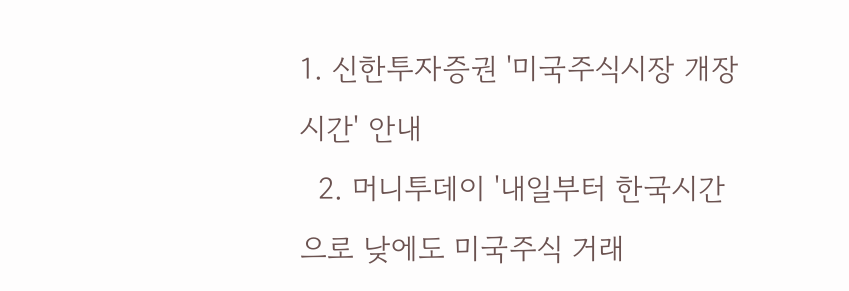1. 신한투자증권 '미국주식시장 개장시간' 안내
  2. 머니투데이 '내일부터 한국시간으로 낮에도 미국주식 거래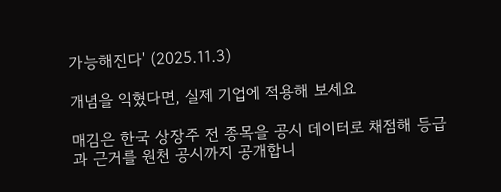가능해진다' (2025.11.3)

개념을 익혔다면, 실제 기업에 적용해 보세요

매김은 한국 상장주 전 종목을 공시 데이터로 채점해 등급과 근거를 원천 공시까지 공개합니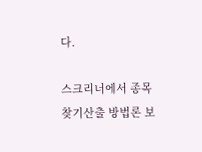다.

스크리너에서 종목 찾기산출 방법론 보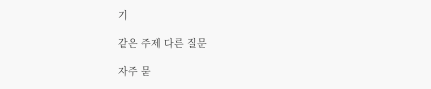기

같은 주제 다른 질문

자주 묻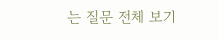는 질문 전체 보기